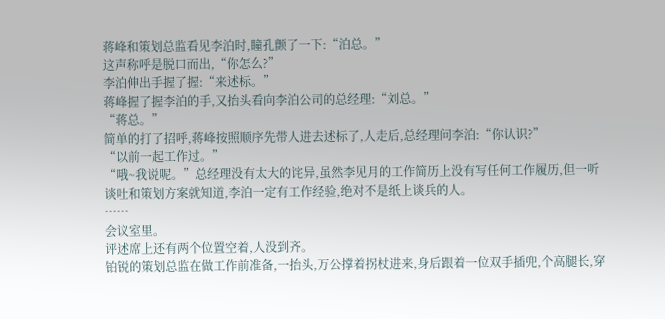蒋峰和策划总监看见李泊时,瞳孔颤了一下:“泊总。”
这声称呼是脱口而出,“你怎么?”
李泊伸出手握了握:“来述标。”
蒋峰握了握李泊的手,又抬头看向李泊公司的总经理:“刘总。”
“蒋总。”
简单的打了招呼,蒋峰按照顺序先带人进去述标了,人走后,总经理问李泊:“你认识?”
“以前一起工作过。”
“哦~我说呢。”总经理没有太大的诧异,虽然李见月的工作简历上没有写任何工作履历,但一听谈吐和策划方案就知道,李泊一定有工作经验,绝对不是纸上谈兵的人。
……
会议室里。
评述席上还有两个位置空着,人没到齐。
铂锐的策划总监在做工作前准备,一抬头,万公撑着拐杖进来,身后跟着一位双手插兜,个高腿长,穿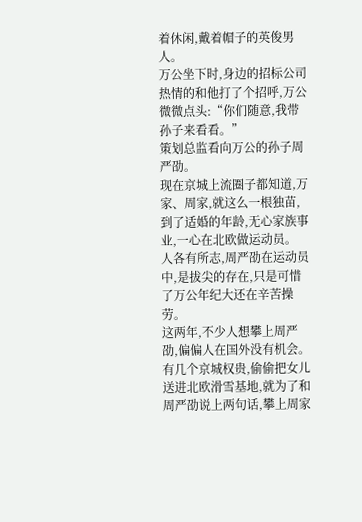着休闲,戴着帽子的英俊男人。
万公坐下时,身边的招标公司热情的和他打了个招呼,万公微微点头:“你们随意,我带孙子来看看。”
策划总监看向万公的孙子周严劭。
现在京城上流圈子都知道,万家、周家,就这么一根独苗,到了适婚的年龄,无心家族事业,一心在北欧做运动员。
人各有所志,周严劭在运动员中,是拔尖的存在,只是可惜了万公年纪大还在辛苦操劳。
这两年,不少人想攀上周严劭,偏偏人在国外没有机会。
有几个京城权贵,偷偷把女儿送进北欧滑雪基地,就为了和周严劭说上两句话,攀上周家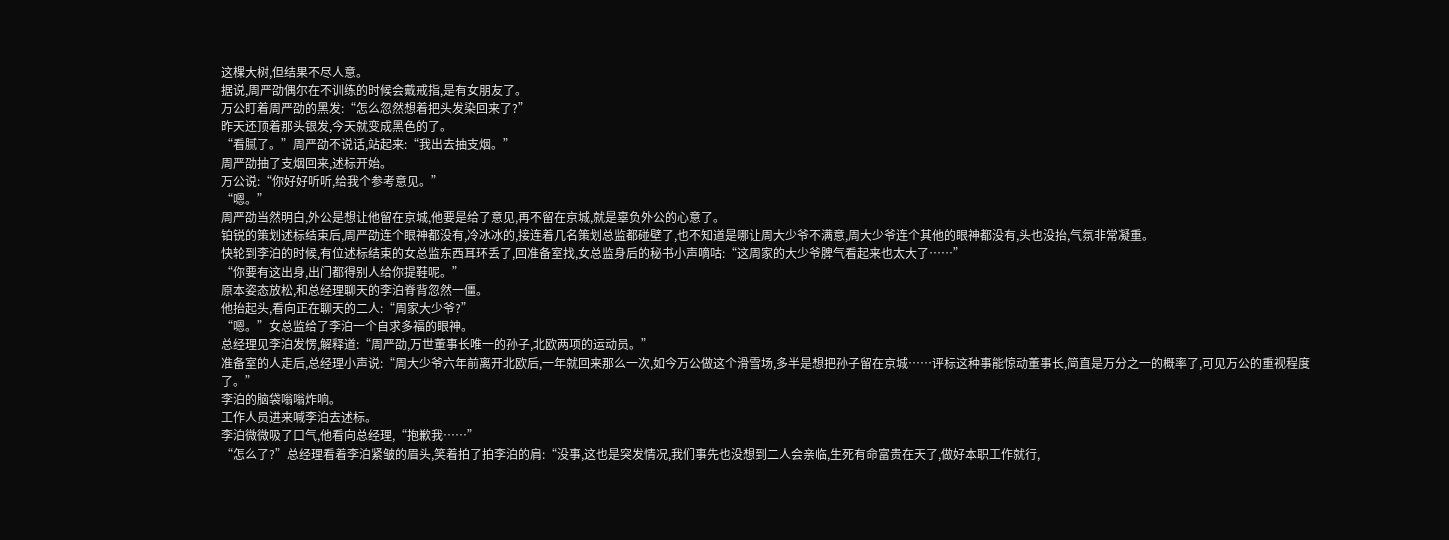这棵大树,但结果不尽人意。
据说,周严劭偶尔在不训练的时候会戴戒指,是有女朋友了。
万公盯着周严劭的黑发:“怎么忽然想着把头发染回来了?”
昨天还顶着那头银发,今天就变成黑色的了。
“看腻了。”周严劭不说话,站起来:“我出去抽支烟。”
周严劭抽了支烟回来,述标开始。
万公说:“你好好听听,给我个参考意见。”
“嗯。”
周严劭当然明白,外公是想让他留在京城,他要是给了意见,再不留在京城,就是辜负外公的心意了。
铂锐的策划述标结束后,周严劭连个眼神都没有,冷冰冰的,接连着几名策划总监都碰壁了,也不知道是哪让周大少爷不满意,周大少爷连个其他的眼神都没有,头也没抬,气氛非常凝重。
快轮到李泊的时候,有位述标结束的女总监东西耳环丢了,回准备室找,女总监身后的秘书小声嘀咕:“这周家的大少爷脾气看起来也太大了……”
“你要有这出身,出门都得别人给你提鞋呢。”
原本姿态放松,和总经理聊天的李泊脊背忽然一僵。
他抬起头,看向正在聊天的二人:“周家大少爷?”
“嗯。”女总监给了李泊一个自求多福的眼神。
总经理见李泊发愣,解释道:“周严劭,万世董事长唯一的孙子,北欧两项的运动员。”
准备室的人走后,总经理小声说:“周大少爷六年前离开北欧后,一年就回来那么一次,如今万公做这个滑雪场,多半是想把孙子留在京城……评标这种事能惊动董事长,简直是万分之一的概率了,可见万公的重视程度了。”
李泊的脑袋嗡嗡炸响。
工作人员进来喊李泊去述标。
李泊微微吸了口气,他看向总经理,“抱歉我……”
“怎么了?”总经理看着李泊紧皱的眉头,笑着拍了拍李泊的肩:“没事,这也是突发情况,我们事先也没想到二人会亲临,生死有命富贵在天了,做好本职工作就行,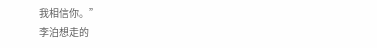我相信你。”
李泊想走的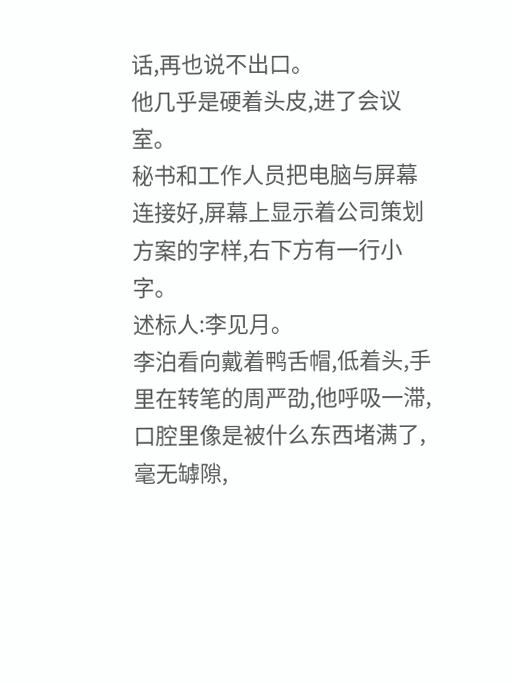话,再也说不出口。
他几乎是硬着头皮,进了会议室。
秘书和工作人员把电脑与屏幕连接好,屏幕上显示着公司策划方案的字样,右下方有一行小字。
述标人:李见月。
李泊看向戴着鸭舌帽,低着头,手里在转笔的周严劭,他呼吸一滞,口腔里像是被什么东西堵满了,毫无罅隙,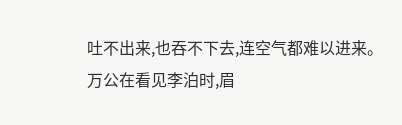吐不出来,也吞不下去,连空气都难以进来。
万公在看见李泊时,眉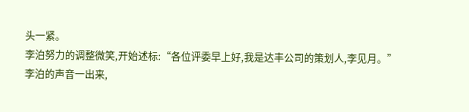头一紧。
李泊努力的调整微笑,开始述标:“各位评委早上好,我是达丰公司的策划人,李见月。”
李泊的声音一出来,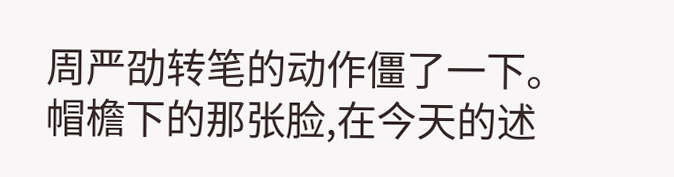周严劭转笔的动作僵了一下。
帽檐下的那张脸,在今天的述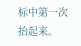标中第一次抬起来。